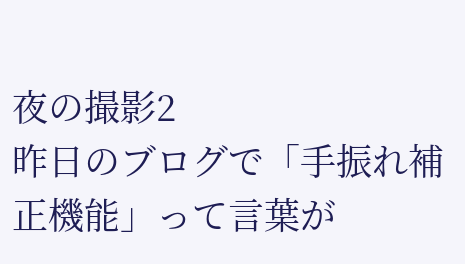夜の撮影2
昨日のブログで「手振れ補正機能」って言葉が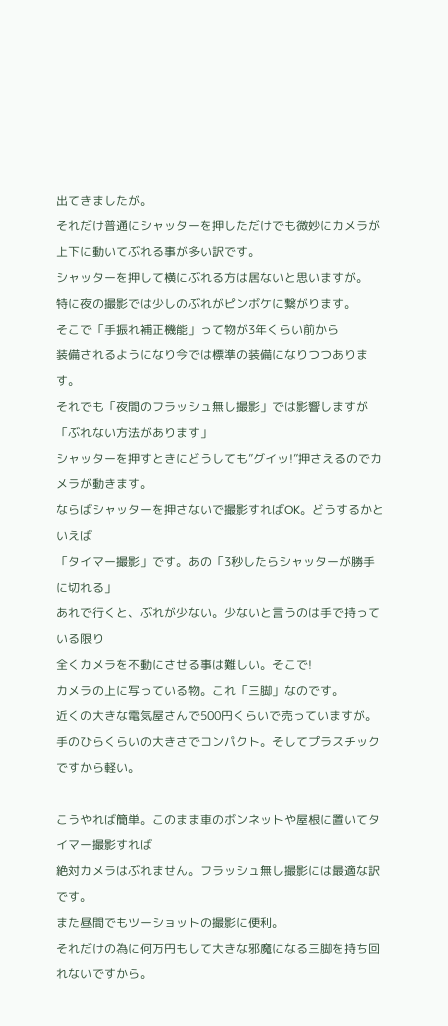出てきましたが。
それだけ普通にシャッターを押しただけでも微妙にカメラが
上下に動いてぶれる事が多い訳です。
シャッターを押して横にぶれる方は居ないと思いますが。
特に夜の撮影では少しのぶれがピンボケに繋がります。
そこで「手振れ補正機能」って物が3年くらい前から
装備されるようになり今では標準の装備になりつつあります。
それでも「夜間のフラッシュ無し撮影」では影響しますが
「ぶれない方法があります」
シャッターを押すときにどうしても”グイッ!”押さえるのでカメラが動きます。
ならばシャッターを押さないで撮影すればOK。どうするかといえば
「タイマー撮影」です。あの「3秒したらシャッターが勝手に切れる」
あれで行くと、ぶれが少ない。少ないと言うのは手で持っている限り
全くカメラを不動にさせる事は難しい。そこで!
カメラの上に写っている物。これ「三脚」なのです。
近くの大きな電気屋さんで500円くらいで売っていますが。
手のひらくらいの大きさでコンパクト。そしてプラスチックですから軽い。

こうやれば簡単。このまま車のボンネットや屋根に置いてタイマー撮影すれば
絶対カメラはぶれません。フラッシュ無し撮影には最適な訳です。
また昼間でもツーショットの撮影に便利。
それだけの為に何万円もして大きな邪魔になる三脚を持ち回れないですから。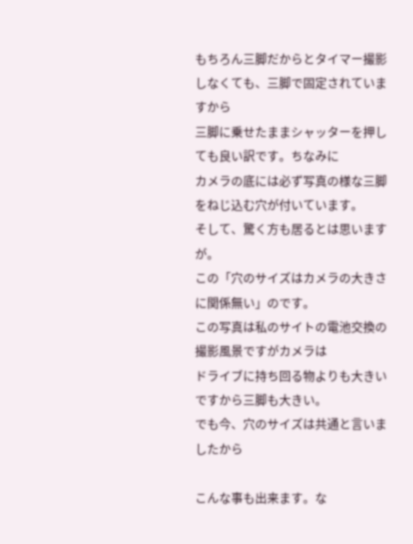もちろん三脚だからとタイマー撮影しなくても、三脚で固定されていますから
三脚に乗せたままシャッターを押しても良い訳です。ちなみに
カメラの底には必ず写真の様な三脚をねじ込む穴が付いています。
そして、驚く方も居るとは思いますが。
この「穴のサイズはカメラの大きさに関係無い」のです。
この写真は私のサイトの電池交換の撮影風景ですがカメラは
ドライブに持ち回る物よりも大きいですから三脚も大きい。
でも今、穴のサイズは共通と言いましたから

こんな事も出来ます。な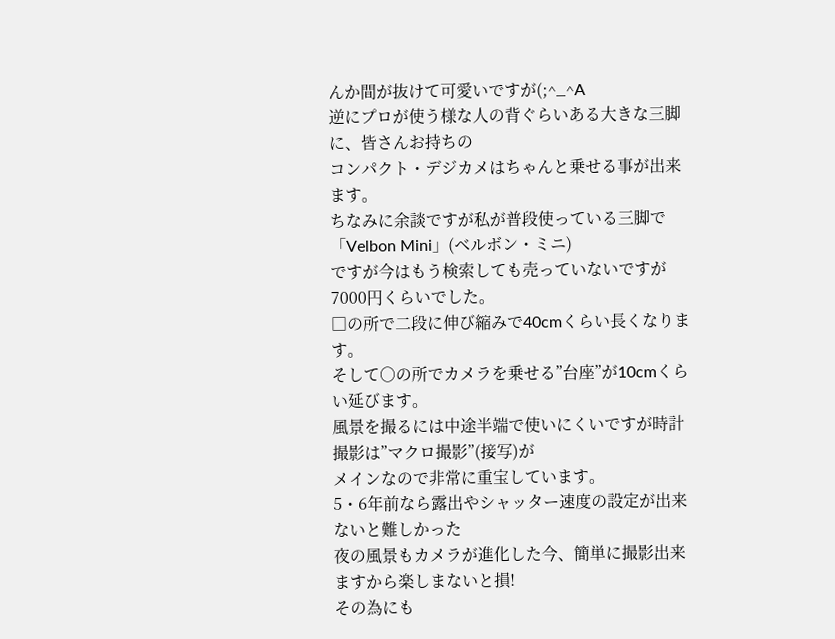んか間が抜けて可愛いですが(;^_^A
逆にプロが使う様な人の背ぐらいある大きな三脚に、皆さんお持ちの
コンパクト・デジカメはちゃんと乗せる事が出来ます。
ちなみに余談ですが私が普段使っている三脚で「Velbon Mini」(ベルボン・ミニ)
ですが今はもう検索しても売っていないですが7000円くらいでした。
□の所で二段に伸び縮みで40cmくらい長くなります。
そして○の所でカメラを乗せる”台座”が10cmくらい延びます。
風景を撮るには中途半端で使いにくいですが時計撮影は”マクロ撮影”(接写)が
メインなので非常に重宝しています。
5・6年前なら露出やシャッター速度の設定が出来ないと難しかった
夜の風景もカメラが進化した今、簡単に撮影出来ますから楽しまないと損!
その為にも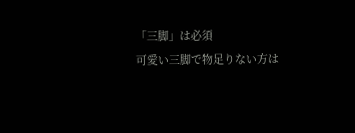「三脚」は必須
可愛い三脚で物足りない方は